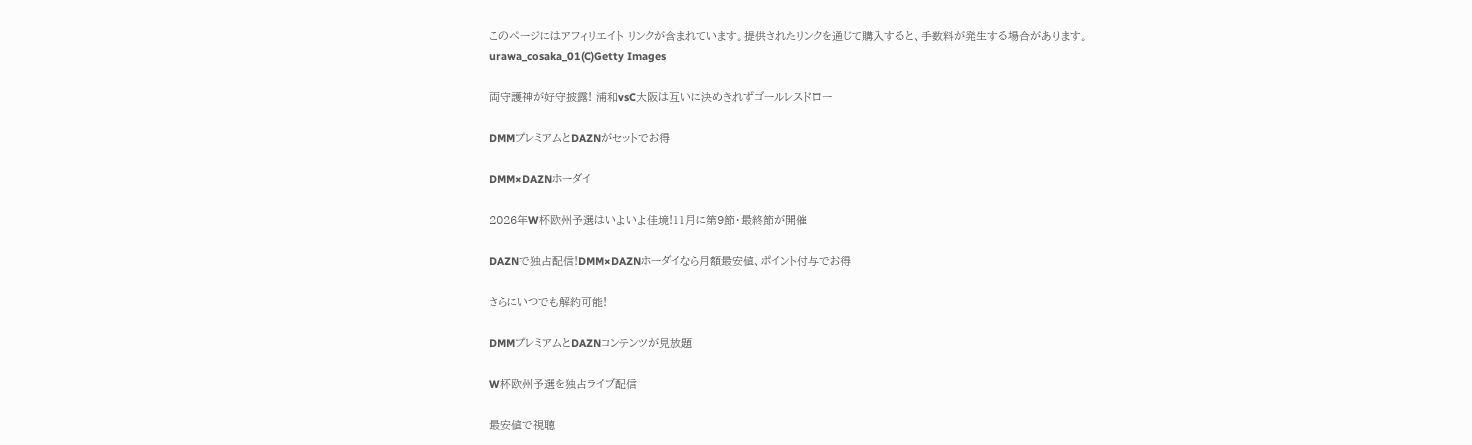このページにはアフィリエイト リンクが含まれています。提供されたリンクを通じて購入すると、手数料が発生する場合があります。
urawa_cosaka_01(C)Getty Images

両守護神が好守披露! 浦和vsC大阪は互いに決めきれずゴールレスドロー

DMMプレミアムとDAZNがセットでお得

DMM×DAZNホーダイ

2026年W杯欧州予選はいよいよ佳境!11月に第9節・最終節が開催

DAZNで独占配信!DMM×DAZNホーダイなら月額最安値、ポイント付与でお得

さらにいつでも解約可能!

DMMプレミアムとDAZNコンテンツが見放題

W杯欧州予選を独占ライブ配信

最安値で視聴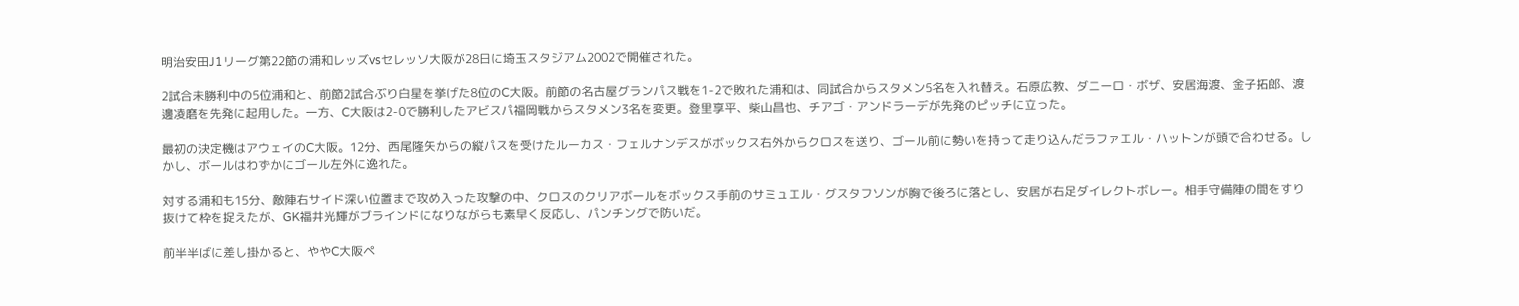明治安田J1リーグ第22節の浦和レッズvsセレッソ大阪が28日に埼玉スタジアム2002で開催された。

2試合未勝利中の5位浦和と、前節2試合ぶり白星を挙げた8位のC大阪。前節の名古屋グランパス戦を1-2で敗れた浦和は、同試合からスタメン5名を入れ替え。石原広教、ダニーロ・ボザ、安居海渡、金子拓郎、渡邊凌磨を先発に起用した。一方、C大阪は2-0で勝利したアビスパ福岡戦からスタメン3名を変更。登里享平、柴山昌也、チアゴ・アンドラーデが先発のピッチに立った。

最初の決定機はアウェイのC大阪。12分、西尾隆矢からの縦パスを受けたルーカス・フェルナンデスがボックス右外からクロスを送り、ゴール前に勢いを持って走り込んだラファエル・ハットンが頭で合わせる。しかし、ボールはわずかにゴール左外に逸れた。

対する浦和も15分、敵陣右サイド深い位置まで攻め入った攻撃の中、クロスのクリアボールをボックス手前のサミュエル・グスタフソンが胸で後ろに落とし、安居が右足ダイレクトボレー。相手守備陣の間をすり抜けて枠を捉えたが、GK福井光輝がブラインドになりながらも素早く反応し、パンチングで防いだ。

前半半ばに差し掛かると、ややC大阪ペ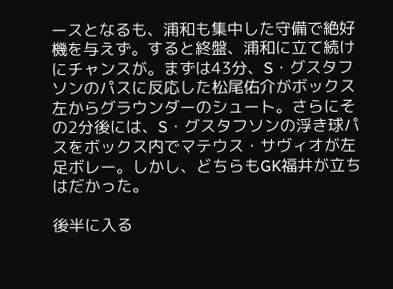ースとなるも、浦和も集中した守備で絶好機を与えず。すると終盤、浦和に立て続けにチャンスが。まずは43分、S・グスタフソンのパスに反応した松尾佑介がボックス左からグラウンダーのシュート。さらにその2分後には、S・グスタフソンの浮き球パスをボックス内でマテウス・サヴィオが左足ボレー。しかし、どちらもGK福井が立ちはだかった。

後半に入る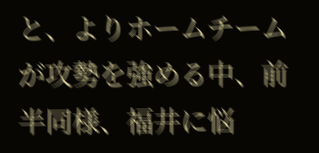と、よりホームチームが攻勢を強める中、前半同様、福井に悩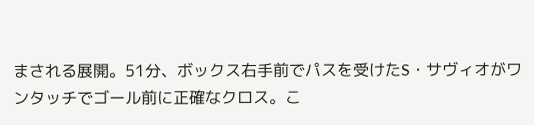まされる展開。51分、ボックス右手前でパスを受けたS・サヴィオがワンタッチでゴール前に正確なクロス。こ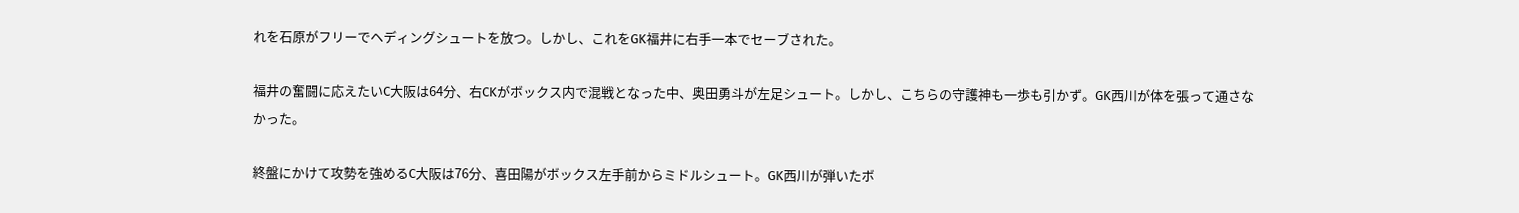れを石原がフリーでヘディングシュートを放つ。しかし、これをGK福井に右手一本でセーブされた。

福井の奮闘に応えたいC大阪は64分、右CKがボックス内で混戦となった中、奥田勇斗が左足シュート。しかし、こちらの守護神も一歩も引かず。GK西川が体を張って通さなかった。

終盤にかけて攻勢を強めるC大阪は76分、喜田陽がボックス左手前からミドルシュート。GK西川が弾いたボ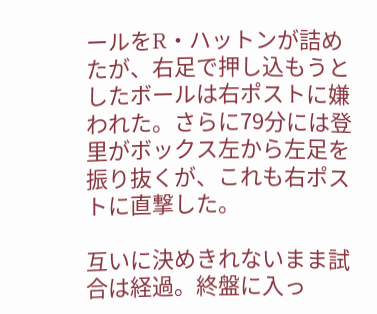ールをR・ハットンが詰めたが、右足で押し込もうとしたボールは右ポストに嫌われた。さらに79分には登里がボックス左から左足を振り抜くが、これも右ポストに直撃した。

互いに決めきれないまま試合は経過。終盤に入っ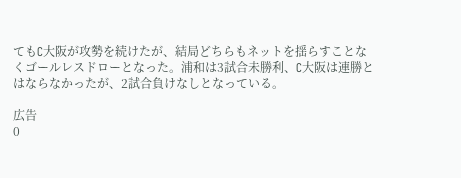てもC大阪が攻勢を続けたが、結局どちらもネットを揺らすことなくゴールレスドローとなった。浦和は3試合未勝利、C大阪は連勝とはならなかったが、2試合負けなしとなっている。

広告
0